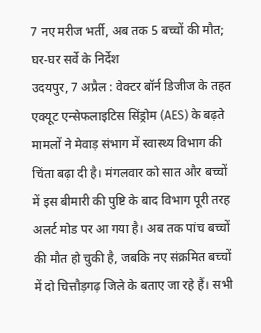7 नए मरीज भर्ती, अब तक 5 बच्चों की मौत; घर-घर सर्वे के निर्देश
उदयपुर, 7 अप्रैल : वेक्टर बॉर्न डिजीज के तहत एक्यूट एन्सेफलाइटिस सिंड्रोम (AES) के बढ़ते मामलों ने मेवाड़ संभाग में स्वास्थ्य विभाग की चिंता बढ़ा दी है। मंगलवार को सात और बच्चों में इस बीमारी की पुष्टि के बाद विभाग पूरी तरह अलर्ट मोड पर आ गया है। अब तक पांच बच्चों की मौत हो चुकी है, जबकि नए संक्रमित बच्चों में दो चित्तौड़गढ़ जिले के बताए जा रहे हैं। सभी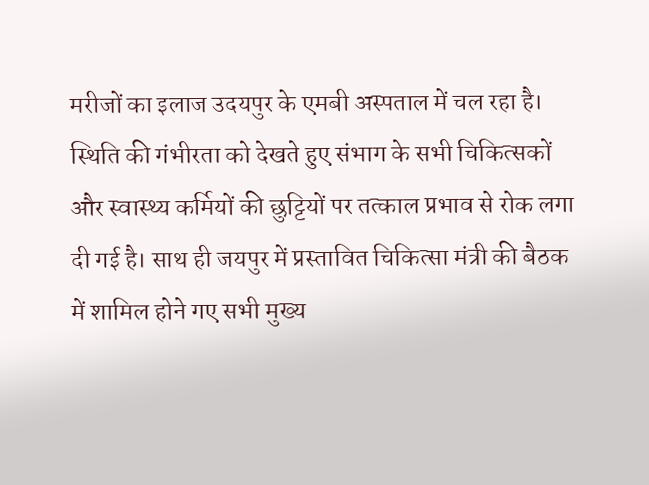मरीजों का इलाज उदयपुर के एमबी अस्पताल में चल रहा है।
स्थिति की गंभीरता को देखते हुए संभाग के सभी चिकित्सकों और स्वास्थ्य कर्मियों की छुट्टियों पर तत्काल प्रभाव से रोक लगा दी गई है। साथ ही जयपुर में प्रस्तावित चिकित्सा मंत्री की बैठक में शामिल होने गए सभी मुख्य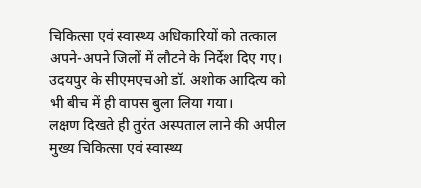चिकित्सा एवं स्वास्थ्य अधिकारियों को तत्काल अपने-अपने जिलों में लौटने के निर्देश दिए गए। उदयपुर के सीएमएचओ डॉ. अशोक आदित्य को भी बीच में ही वापस बुला लिया गया।
लक्षण दिखते ही तुरंत अस्पताल लाने की अपील
मुख्य चिकित्सा एवं स्वास्थ्य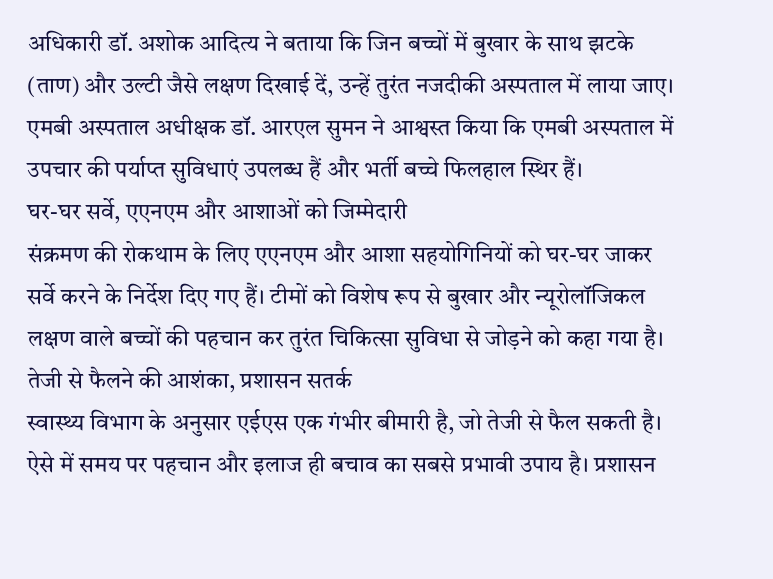अधिकारी डॉ. अशोक आदित्य ने बताया कि जिन बच्चों में बुखार के साथ झटके (ताण) और उल्टी जैसे लक्षण दिखाई दें, उन्हें तुरंत नजदीकी अस्पताल में लाया जाए। एमबी अस्पताल अधीक्षक डॉ. आरएल सुमन ने आश्वस्त किया कि एमबी अस्पताल में उपचार की पर्याप्त सुविधाएं उपलब्ध हैं और भर्ती बच्चे फिलहाल स्थिर हैं।
घर-घर सर्वे, एएनएम और आशाओं को जिम्मेदारी
संक्रमण की रोकथाम के लिए एएनएम और आशा सहयोगिनियों को घर-घर जाकर सर्वे करने के निर्देश दिए गए हैं। टीमों को विशेष रूप से बुखार और न्यूरोलॉजिकल लक्षण वाले बच्चों की पहचान कर तुरंत चिकित्सा सुविधा से जोड़ने को कहा गया है।
तेजी से फैलने की आशंका, प्रशासन सतर्क
स्वास्थ्य विभाग के अनुसार एईएस एक गंभीर बीमारी है, जो तेजी से फैल सकती है। ऐसे में समय पर पहचान और इलाज ही बचाव का सबसे प्रभावी उपाय है। प्रशासन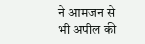ने आमजन से भी अपील की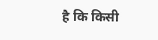है कि किसी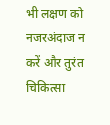भी लक्षण को नजरअंदाज न करें और तुरंत चिकित्सा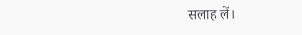सलाह लें।